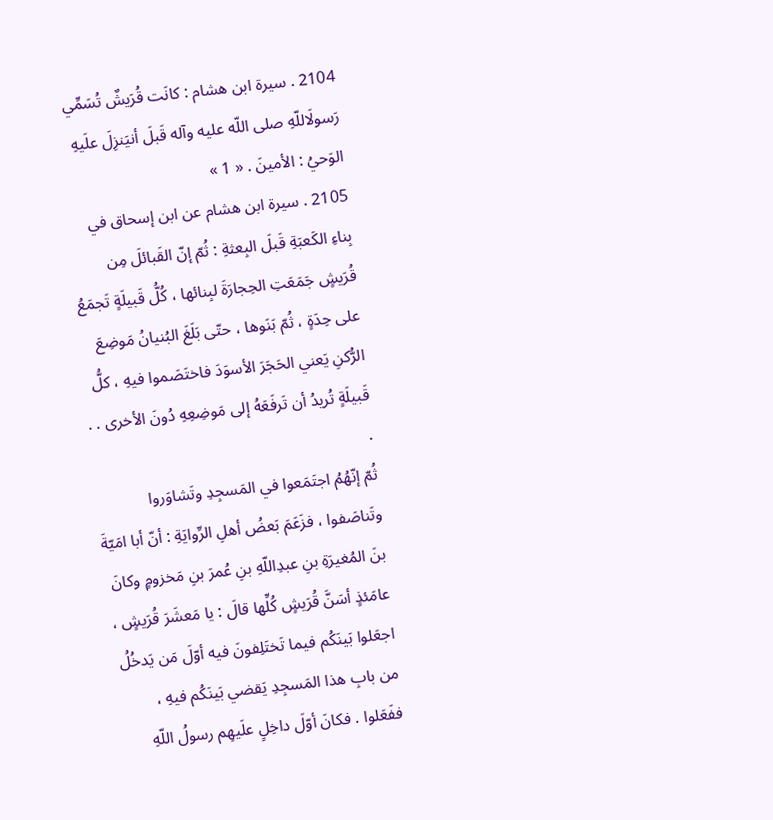2104 . سيرة ابن هشام : كانَت قُرَيشٌ تُسَمِّي رَسولَاللّهِ صلى اللّه عليه وآله قَبلَ أنيَنزِلَ علَيهِ الوَحيُ : الأمينَ . « 1 »
2105 . سيرة ابن هشام عن ابن إسحاق في بِناءِ الكَعبَةِ قَبلَ البِعثةِ : ثُمّ إنّ القَبائلَ مِن قُرَيشٍ جَمَعَتِ الحِجارَةَ لبِنائها ، كُلُّ قَبيلَةٍ تَجمَعُ على حِدَةٍ ، ثُمّ بَنَوها ، حتّى بَلَغَ البُنيانُ مَوضِعَ الرُّكنِ يَعني الحَجَرَ الأسوَدَ فاختَصَموا فيهِ ، كلُّ قَبيلَةٍ تُريدُ أن تَرفَعَهُ إلى مَوضِعِهِ دُونَ الأخرى . . .
ثُمّ إنّهُمُ اجتَمَعوا في المَسجِدِ وتَشاوَروا وتَناصَفوا ، فزَعَمَ بَعضُ أهلِ الرِّوايَةِ : أنّ أبا امَيّةَ بنَ المُغيرَةِ بنِ عبدِاللّهِ بنِ عُمرَ بنِ مَخزومٍ وكانَ عامَئذٍ أسَنَّ قُرَيشٍ كُلِّها قالَ : يا مَعشَرَ قُرَيشٍ ، اجعَلوا بَينَكُم فيما تَختَلِفونَ فيه أوّلَ مَن يَدخُلُ من بابِ هذا المَسجِدِ يَقضي بَينَكُم فيهِ ، ففَعَلوا . فكانَ أوّلَ داخِلٍ علَيهِم رسولُ اللّهِ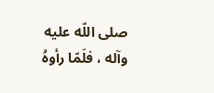صلى اللّه عليه وآله ، فلَمّا رأوهُ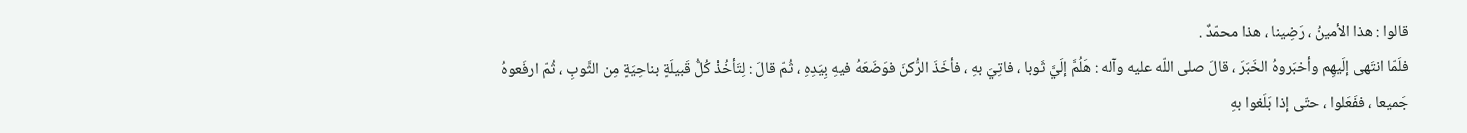قالوا : هذا الأمينُ ، رَضِينا ، هذا محمّدٌ .
فلَمّا انتَهى إلَيهِم وأخبَروهُ الخَبَرَ ، قالَ صلى اللّه عليه وآله : هَلُمَّ إلَيَّ ثَوبا ، فاتِيَ بهِ ، فأخَذَ الرُّكنَ فوَضَعَهُ فيهِ بِيَدِهِ ، ثُمّ قالَ : لِتَأخُذْ كُلُّ قَبيلَةٍ بناحِيَةٍ مِن الثَّوبِ ، ثُمّ ارفَعوهُ جَميعا ، ففَعَلوا ، حتّى إذا بَلَغوا بهِ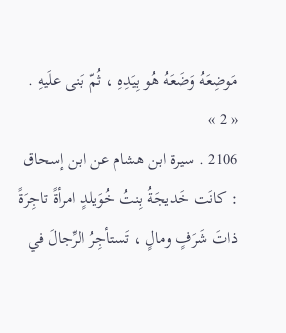مَوضِعَهُ وَضَعَهُ هُو بِيَدِهِ ، ثُمّ بَنى علَيهِ . « 2 »
2106 . سيرة ابن هشام عن ابن إسحاق : كانَت خَديجَةُ بِنتُ خُوَيلدٍ امرأةً تاجِرَةً ذاتَ شَرَفٍ ومالٍ ، تَستأجِرُ الرِّجالَ في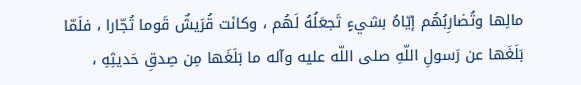مالِها وتُضارِبُهُم إيّاهُ بشيءٍ تَجعَلُهُ لَهُم ، وكانَت قُرَيشٌ قَوما تُجّارا ، فلَمّا بَلَغَها عن رَسولِ اللّهِ صلى اللّه عليه وآله ما بَلَغَها مِن صِدقِ حَديثِهِ ،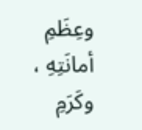وعِظَمِ أمانَتِهِ ، وكَرَمِ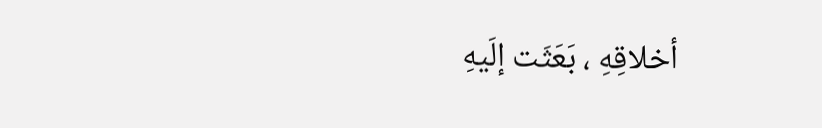أخلاقِهِ ، بَعَثَت إلَيهِ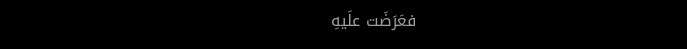فعَرَضَت علَيهِ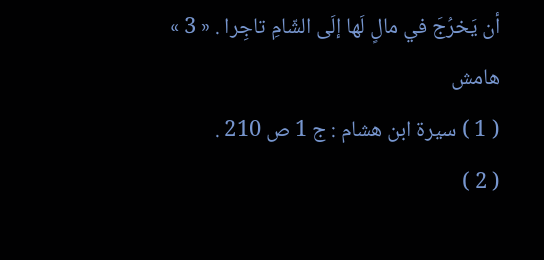أن يَخرُجَ في مالٍ لَها إلَى الشّامِ تاجِرا . « 3 »
هامش
( 1 ) سيرة ابن هشام : ج 1 ص 210 .
( 2 )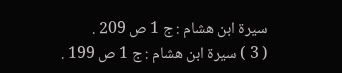سيرة ابن هشام : ج 1 ص 209 .
( 3 ) سيرة ابن هشام : ج 1 ص 199 .